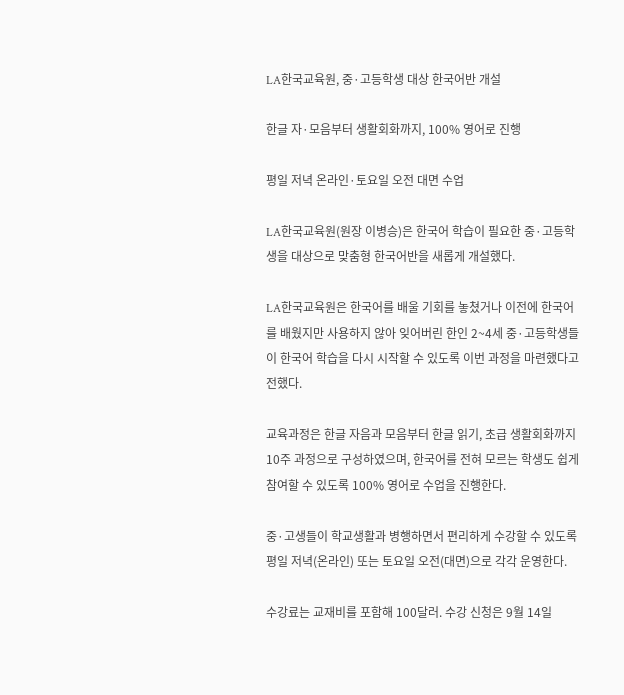LA한국교육원, 중·고등학생 대상 한국어반 개설

한글 자·모음부터 생활회화까지, 100% 영어로 진행

평일 저녁 온라인·토요일 오전 대면 수업

LA한국교육원(원장 이병승)은 한국어 학습이 필요한 중·고등학생을 대상으로 맞춤형 한국어반을 새롭게 개설했다.

LA한국교육원은 한국어를 배울 기회를 놓쳤거나 이전에 한국어를 배웠지만 사용하지 않아 잊어버린 한인 2~4세 중·고등학생들이 한국어 학습을 다시 시작할 수 있도록 이번 과정을 마련했다고 전했다.

교육과정은 한글 자음과 모음부터 한글 읽기, 초급 생활회화까지 10주 과정으로 구성하였으며, 한국어를 전혀 모르는 학생도 쉽게 참여할 수 있도록 100% 영어로 수업을 진행한다.

중·고생들이 학교생활과 병행하면서 편리하게 수강할 수 있도록 평일 저녁(온라인) 또는 토요일 오전(대면)으로 각각 운영한다.

수강료는 교재비를 포함해 100달러. 수강 신청은 9월 14일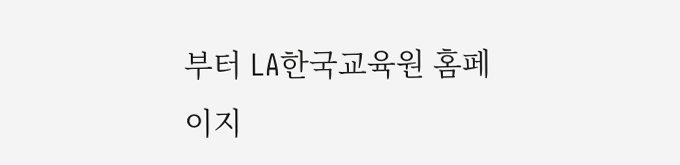부터 LA한국교육원 홈페이지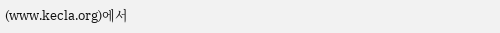(www.kecla.org)에서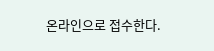온라인으로 접수한다.